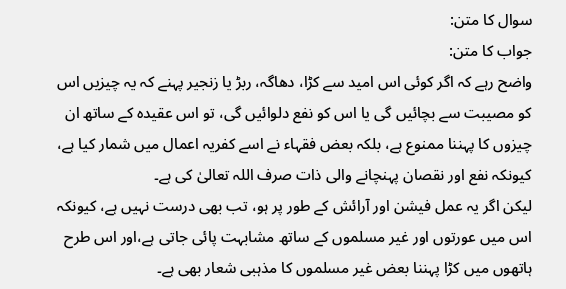سوال کا متن:
جواب کا متن:
واضح رہے کہ اگر کوئی اس امید سے کڑا، دھاگہ، ربڑ یا زنجیر پہنے کہ یہ چیزیں اس کو مصیبت سے بچائیں گی یا اس کو نفع دلوائیں گی، تو اس عقیدہ کے ساتھ ان چیزوں کا پہننا ممنوع ہے، بلکہ بعض فقہاء نے اسے کفریہ اعمال میں شمار کیا ہے، کیونکہ نفع اور نقصان پہنچانے والی ذات صرف اللہ تعالیٰ کی ہے۔
لیکن اگر یہ عمل فیشن اور آرائش کے طور پر ہو، تب بھی درست نہیں ہے، کیونکہ اس میں عورتوں اور غیر مسلموں کے ساتھ مشابہت پائی جاتی ہے،اور اس طرح ہاتھوں میں کڑا پہننا بعض غیر مسلموں کا مذہبی شعار بھی ہے۔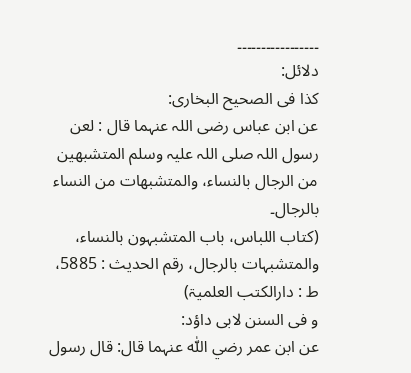۔۔۔۔۔۔۔۔۔۔۔۔۔۔۔۔۔
دلائل:
کذا فی الصحیح البخاری:
عن ابن عباس رضی اللہ عنہما قال : لعن رسول اللہ صلی اللہ علیہ وسلم المتشبھین من الرجال بالنساء، والمتشبھات من النساء بالرجال۔
(کتاب اللباس، باب المتشبہون بالنساء، والمتشبہات بالرجال، رقم الحدیث : 5885، ط : دارالکتب العلمیۃ)
و فی السنن لابی داؤد:
عن ابن عمر رضي اللّٰہ عنہما قال: قال رسول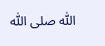اللّٰہ صلی اللّٰہ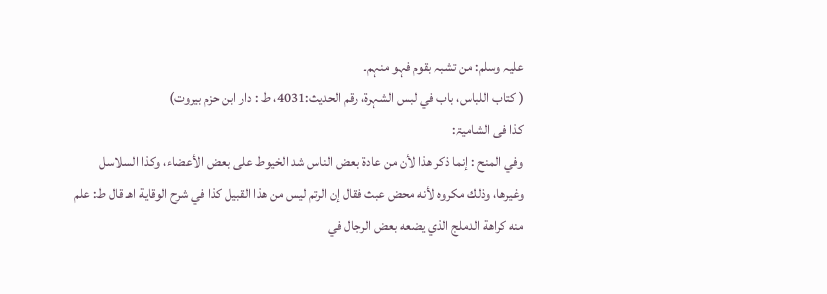علیہ وسلم: من تشبہ بقوم فہو منہم۔
( کتاب اللباس، باب في لبس الشہرۃ، رقم الحدیث:4031، ط : دار ابن حزم بیروت)
کذا فی الشامیۃ:
وفي المنح : إنما ذكر هذا لأن من عادة بعض الناس شد الخيوط على بعض الأعضاء، وكذا السلاسل وغيرها، وذلك مكروه لأنه محض عبث فقال إن الرتم ليس من هذا القبيل كذا في شرح الوقاية اهـ قال ط: علم منه كراهة الدملج الذي يضعه بعض الرجال في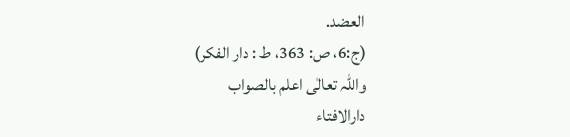العضد.
(ج:6، ص: 363، ط : دار الفكر)
واللہ تعالٰی اعلم بالصواب
دارالافتاء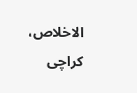الاخلاص، کراچی